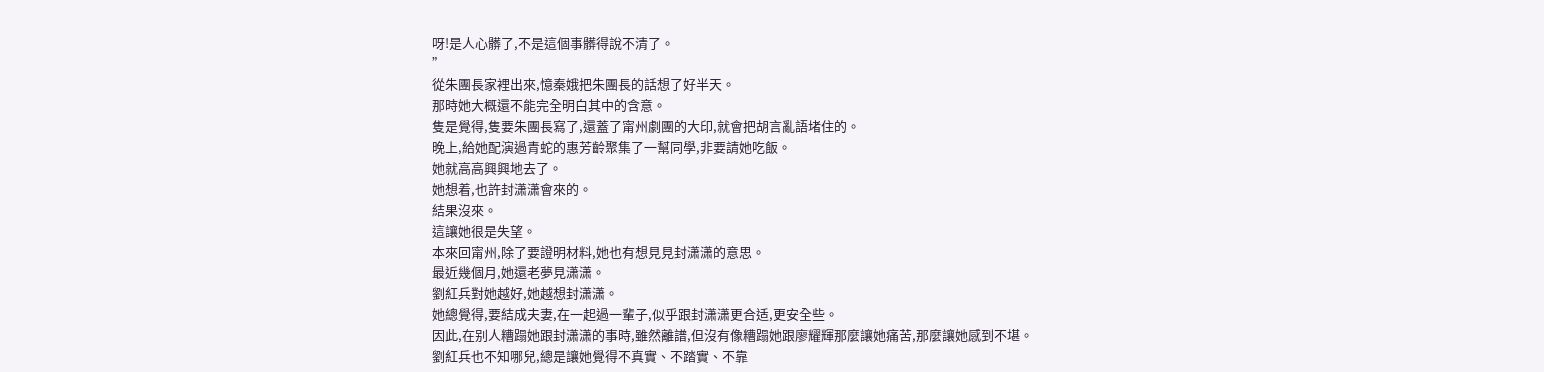呀!是人心髒了,不是這個事髒得說不清了。
”
從朱團長家裡出來,憶秦娥把朱團長的話想了好半天。
那時她大概還不能完全明白其中的含意。
隻是覺得,隻要朱團長寫了,還蓋了甯州劇團的大印,就會把胡言亂語堵住的。
晚上,給她配演過青蛇的惠芳齡聚集了一幫同學,非要請她吃飯。
她就高高興興地去了。
她想着,也許封潇潇會來的。
結果沒來。
這讓她很是失望。
本來回甯州,除了要證明材料,她也有想見見封潇潇的意思。
最近幾個月,她還老夢見潇潇。
劉紅兵對她越好,她越想封潇潇。
她總覺得,要結成夫妻,在一起過一輩子,似乎跟封潇潇更合适,更安全些。
因此,在别人糟蹋她跟封潇潇的事時,雖然離譜,但沒有像糟蹋她跟廖耀輝那麼讓她痛苦,那麼讓她感到不堪。
劉紅兵也不知哪兒,總是讓她覺得不真實、不踏實、不靠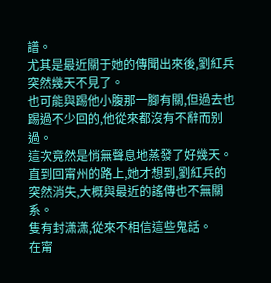譜。
尤其是最近關于她的傳聞出來後,劉紅兵突然幾天不見了。
也可能與踢他小腹那一腳有關,但過去也踢過不少回的,他從來都沒有不辭而别過。
這次竟然是悄無聲息地蒸發了好幾天。
直到回甯州的路上,她才想到,劉紅兵的突然消失,大概與最近的謠傳也不無關系。
隻有封潇潇,從來不相信這些鬼話。
在甯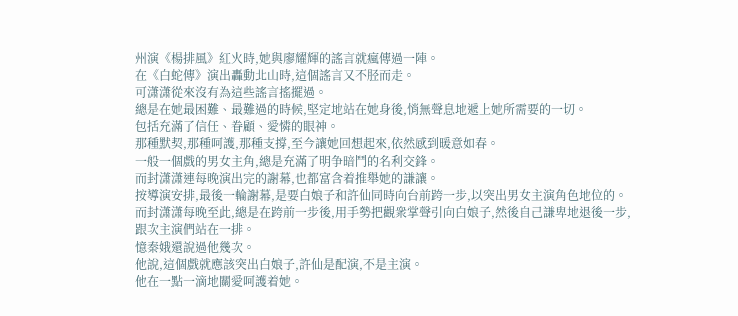州演《楊排風》紅火時,她與廖耀輝的謠言就瘋傳過一陣。
在《白蛇傳》演出轟動北山時,這個謠言又不胫而走。
可潇潇從來沒有為這些謠言搖擺過。
總是在她最困難、最難過的時候,堅定地站在她身後,悄無聲息地遞上她所需要的一切。
包括充滿了信任、眷顧、愛憐的眼神。
那種默契,那種呵護,那種支撐,至今讓她回想起來,依然感到暖意如春。
一般一個戲的男女主角,總是充滿了明争暗鬥的名利交鋒。
而封潇潇連每晚演出完的謝幕,也都富含着推舉她的謙讓。
按導演安排,最後一輪謝幕,是要白娘子和許仙同時向台前跨一步,以突出男女主演角色地位的。
而封潇潇每晚至此,總是在跨前一步後,用手勢把觀衆掌聲引向白娘子,然後自己謙卑地退後一步,跟次主演們站在一排。
憶秦娥還說過他幾次。
他說,這個戲就應該突出白娘子,許仙是配演,不是主演。
他在一點一滴地關愛呵護着她。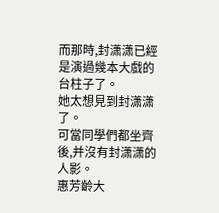而那時,封潇潇已經是演過幾本大戲的台柱子了。
她太想見到封潇潇了。
可當同學們都坐齊後,并沒有封潇潇的人影。
惠芳齡大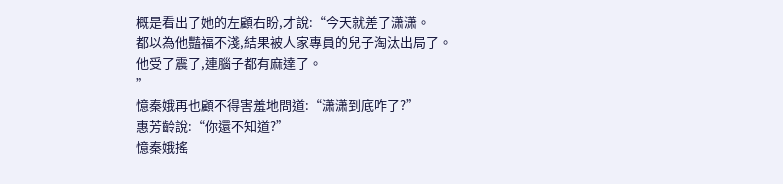概是看出了她的左顧右盼,才說:“今天就差了潇潇。
都以為他豔福不淺,結果被人家專員的兒子淘汰出局了。
他受了震了,連腦子都有麻達了。
”
憶秦娥再也顧不得害羞地問道:“潇潇到底咋了?”
惠芳齡說:“你還不知道?”
憶秦娥搖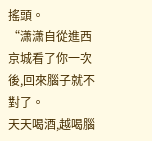搖頭。
“潇潇自從進西京城看了你一次後,回來腦子就不對了。
天天喝酒,越喝腦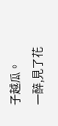子越瓜。
一醉,見了花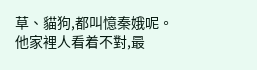草、貓狗,都叫憶秦娥呢。
他家裡人看着不對,最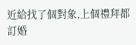近給找了個對象,上個禮拜都訂婚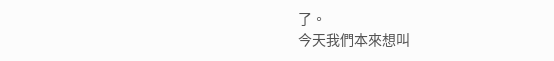了。
今天我們本來想叫